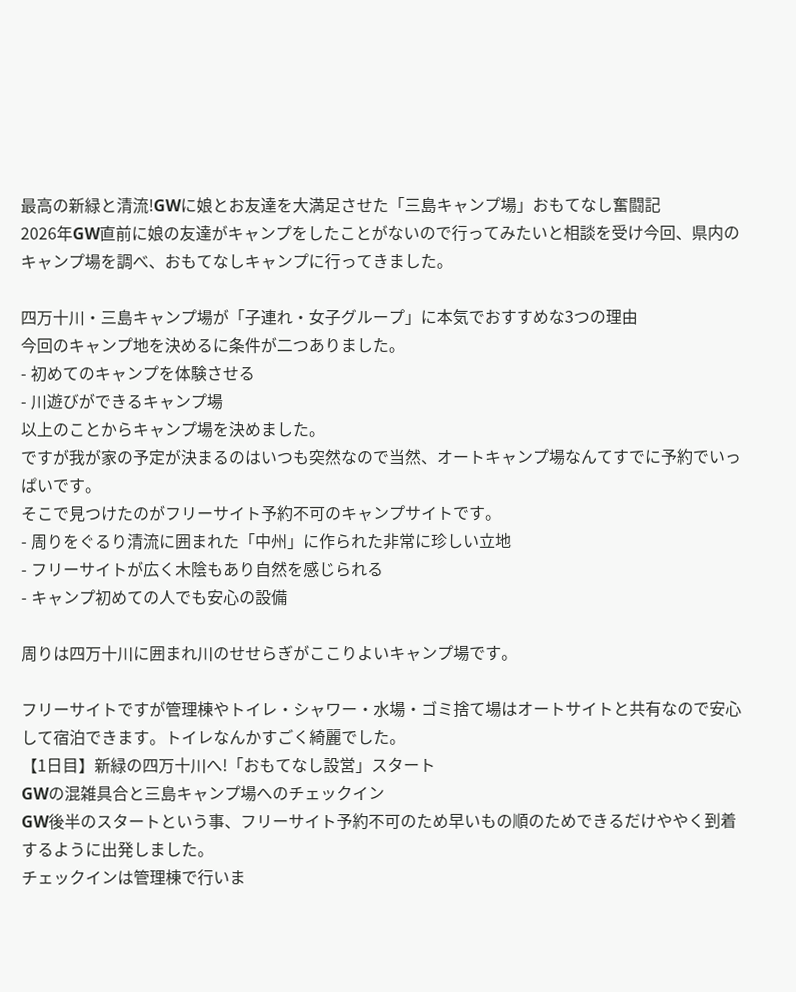最高の新緑と清流!GWに娘とお友達を大満足させた「三島キャンプ場」おもてなし奮闘記
2026年GW直前に娘の友達がキャンプをしたことがないので行ってみたいと相談を受け今回、県内のキャンプ場を調べ、おもてなしキャンプに行ってきました。

四万十川・三島キャンプ場が「子連れ・女子グループ」に本気でおすすめな3つの理由
今回のキャンプ地を決めるに条件が二つありました。
- 初めてのキャンプを体験させる
- 川遊びができるキャンプ場
以上のことからキャンプ場を決めました。
ですが我が家の予定が決まるのはいつも突然なので当然、オートキャンプ場なんてすでに予約でいっぱいです。
そこで見つけたのがフリーサイト予約不可のキャンプサイトです。
- 周りをぐるり清流に囲まれた「中州」に作られた非常に珍しい立地
- フリーサイトが広く木陰もあり自然を感じられる
- キャンプ初めての人でも安心の設備

周りは四万十川に囲まれ川のせせらぎがここりよいキャンプ場です。

フリーサイトですが管理棟やトイレ・シャワー・水場・ゴミ捨て場はオートサイトと共有なので安心して宿泊できます。トイレなんかすごく綺麗でした。
【1日目】新緑の四万十川へ!「おもてなし設営」スタート
GWの混雑具合と三島キャンプ場へのチェックイン
GW後半のスタートという事、フリーサイト予約不可のため早いもの順のためできるだけややく到着するように出発しました。
チェックインは管理棟で行いま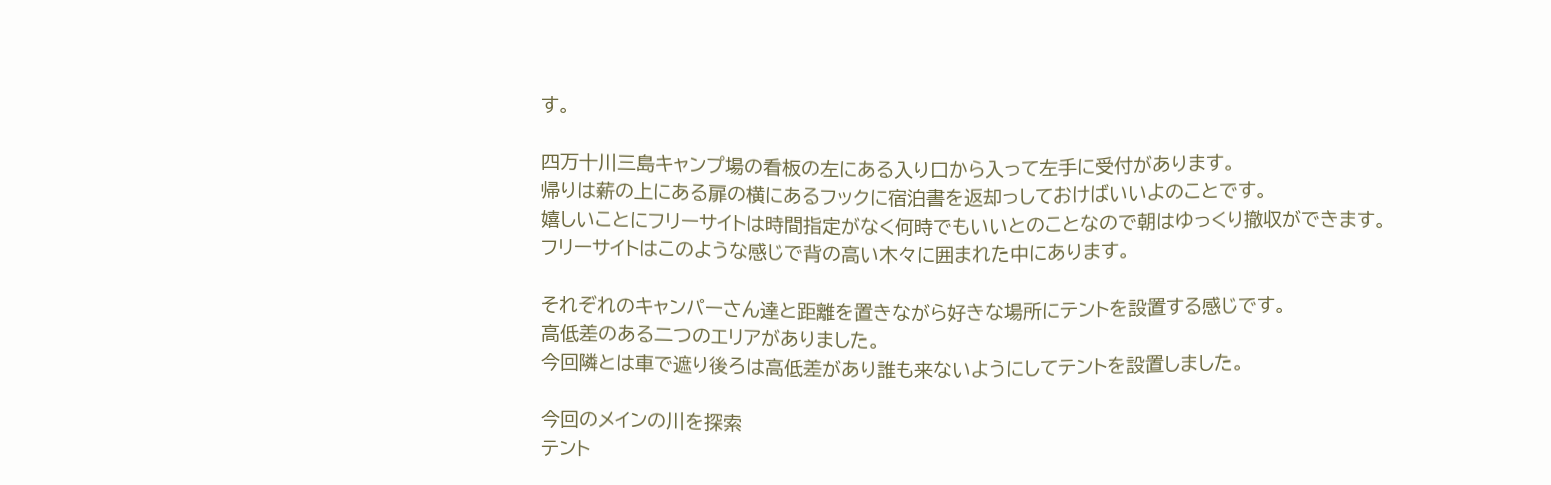す。

四万十川三島キャンプ場の看板の左にある入り口から入って左手に受付があります。
帰りは薪の上にある扉の横にあるフックに宿泊書を返却っしておけばいいよのことです。
嬉しいことにフリーサイトは時間指定がなく何時でもいいとのことなので朝はゆっくり撤収ができます。
フリーサイトはこのような感じで背の高い木々に囲まれた中にあります。

それぞれのキャンパーさん達と距離を置きながら好きな場所にテントを設置する感じです。
高低差のある二つのエリアがありました。
今回隣とは車で遮り後ろは高低差があり誰も来ないようにしてテントを設置しました。

今回のメインの川を探索
テント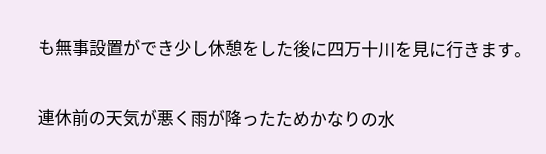も無事設置ができ少し休憩をした後に四万十川を見に行きます。

連休前の天気が悪く雨が降ったためかなりの水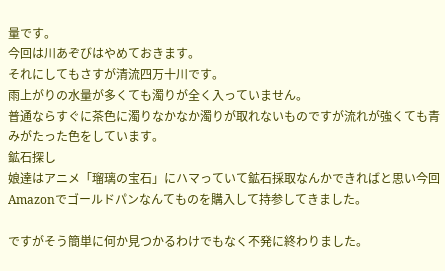量です。
今回は川あぞびはやめておきます。
それにしてもさすが清流四万十川です。
雨上がりの水量が多くても濁りが全く入っていません。
普通ならすぐに茶色に濁りなかなか濁りが取れないものですが流れが強くても青みがたった色をしています。
鉱石探し
娘達はアニメ「瑠璃の宝石」にハマっていて鉱石採取なんかできればと思い今回Amazonでゴールドパンなんてものを購入して持参してきました。

ですがそう簡単に何か見つかるわけでもなく不発に終わりました。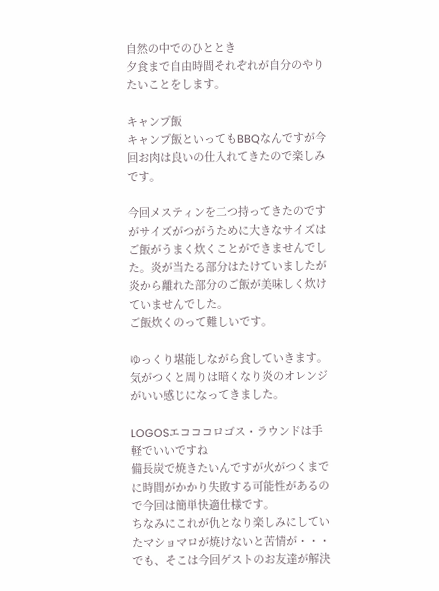自然の中でのひととき
夕食まで自由時間それぞれが自分のやりたいことをします。

キャンプ飯
キャンプ飯といってもBBQなんですが今回お肉は良いの仕入れてきたので楽しみです。

今回メスティンを二つ持ってきたのですがサイズがつがうために大きなサイズはご飯がうまく炊くことができませんでした。炎が当たる部分はたけていましたが炎から離れた部分のご飯が美味しく炊けていませんでした。
ご飯炊くのって難しいです。

ゆっくり堪能しながら食していきます。
気がつくと周りは暗くなり炎のオレンジがいい感じになってきました。

LOGOSエコココロゴス・ラウンドは手軽でいいですね
備長炭で焼きたいんですが火がつくまでに時間がかかり失敗する可能性があるので今回は簡単快適仕様です。
ちなみにこれが仇となり楽しみにしていたマショマロが焼けないと苦情が・・・
でも、そこは今回ゲストのお友達が解決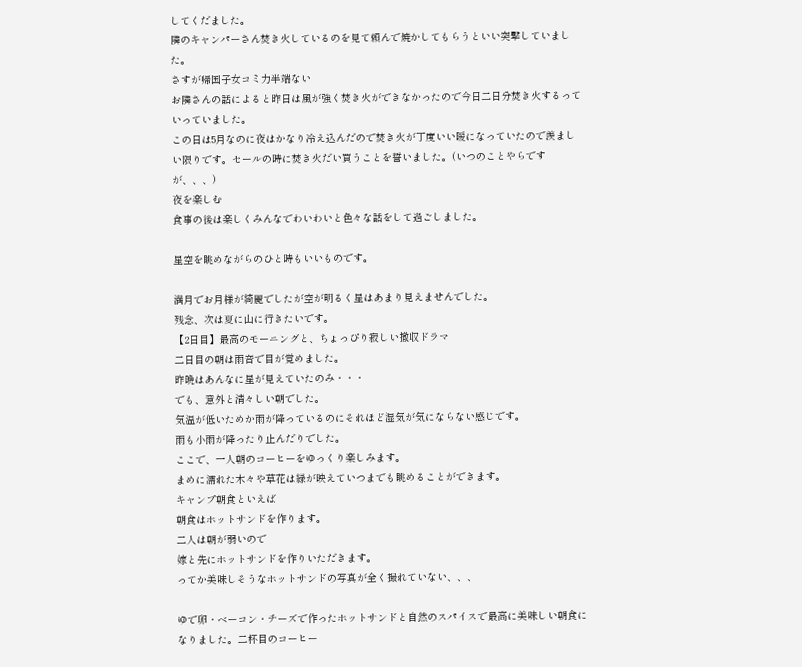してくだました。
隣のキャンパーさん焚き火しているのを見て頼んで焼かしてもらうといい突撃していました。
さすが帰国子女コミ力半端ない
お隣さんの話によると昨日は風が強く焚き火ができなかったので今日二日分焚き火するっていっていました。
この日は5月なのに夜はかなり冷え込んだので焚き火が丁度いい暖になっていたので羨ましい限りです。セールの時に焚き火だい買うことを誓いました。(いつのことやらですが、、、)
夜を楽しむ
食事の後は楽しくみんなでわいわいと色々な話をして過ごしました。

星空を眺めながらのひと時もいいものです。

満月でお月様が綺麗でしたが空が明るく星はあまり見えませんでした。
残念、次は夏に山に行きたいです。
【2日目】最高のモーニングと、ちょっぴり寂しい撤収ドラマ
二日目の朝は雨音で目が覚めました。
昨晩はあんなに星が見えていたのみ・・・
でも、意外と清々しい朝でした。
気温が低いためか雨が降っているのにそれほど湿気が気にならない感じです。
雨も小雨が降ったり止んだりでした。
ここで、一人朝のコーヒーをゆっくり楽しみます。
まめに濡れた木々や草花は緑が映えていつまでも眺めることができます。
キャンプ朝食といえば
朝食はホットサンドを作ります。
二人は朝が弱いので
嫁と先にホットサンドを作りいただきます。
ってか美味しそうなホットサンドの写真が全く撮れていない、、、

ゆで卵・ベーコン・チーズで作ったホットサンドと自然のスパイスで最高に美味しい朝食になりました。二杯目のコーヒー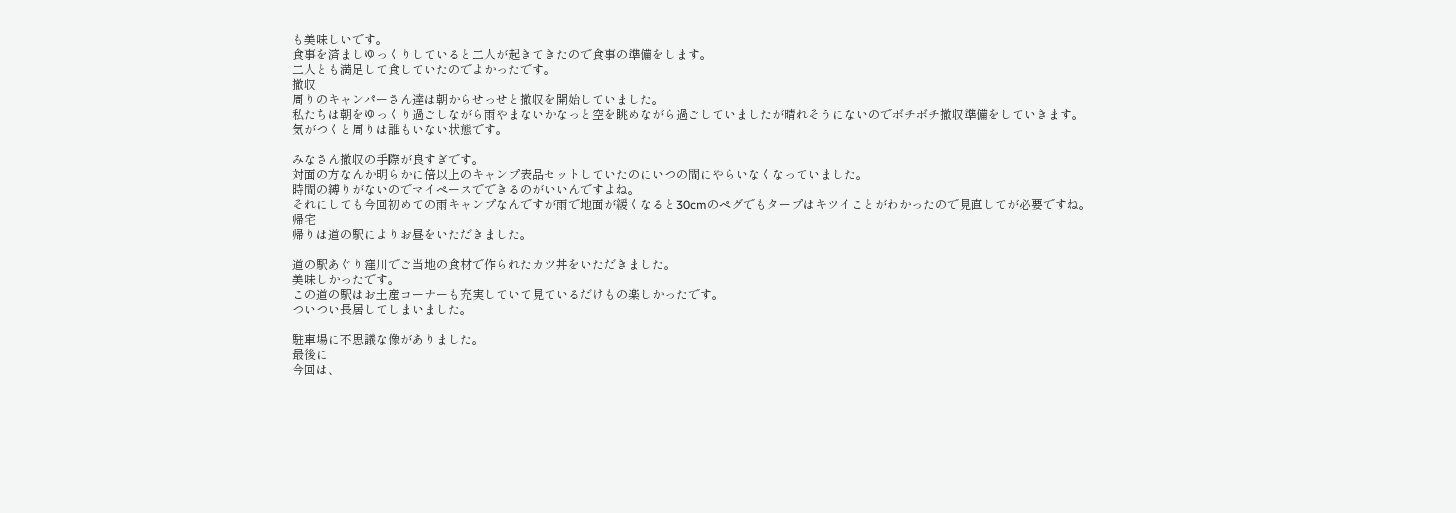も美味しいです。
食事を済ましゆっくりしていると二人が起きてきたので食事の準備をします。
二人とも満足して食していたのでよかったです。
撤収
周りのキャンパーさん達は朝からせっせと撤収を開始していました。
私たちは朝をゆっくり過ごしながら雨やまないかなっと空を眺めながら過ごしていましたが晴れそうにないのでボチボチ撤収準備をしていきます。
気がつくと周りは誰もいない状態です。

みなさん撤収の手際が良すぎです。
対面の方なんか明らかに倍以上のキャンプ表品セットしていたのにいつの間にやらいなくなっていました。
時間の縛りがないのでマイペースでできるのがいいんですよね。
それにしても今回初めての雨キャンプなんですが雨で地面が緩くなると30cmのペグでもタープはキツイことがわかったので見直してが必要ですね。
帰宅
帰りは道の駅によりお昼をいただきました。

道の駅あぐり窪川でご当地の食材で作られたカツ丼をいただきました。
美味しかったです。
この道の駅はお土産コーナーも充実していて見ているだけもの楽しかったです。
ついつい長居してしまいました。

駐車場に不思議な像がありました。
最後に
今回は、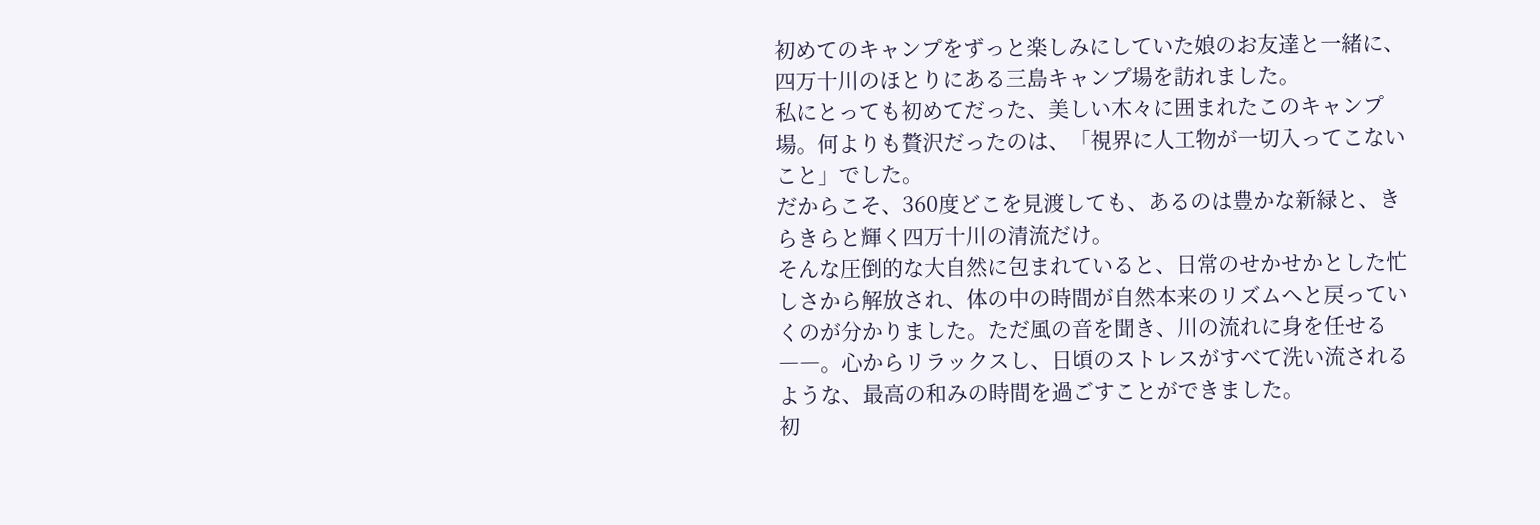初めてのキャンプをずっと楽しみにしていた娘のお友達と一緒に、四万十川のほとりにある三島キャンプ場を訪れました。
私にとっても初めてだった、美しい木々に囲まれたこのキャンプ場。何よりも贅沢だったのは、「視界に人工物が一切入ってこないこと」でした。
だからこそ、360度どこを見渡しても、あるのは豊かな新緑と、きらきらと輝く四万十川の清流だけ。
そんな圧倒的な大自然に包まれていると、日常のせかせかとした忙しさから解放され、体の中の時間が自然本来のリズムへと戻っていくのが分かりました。ただ風の音を聞き、川の流れに身を任せる――。心からリラックスし、日頃のストレスがすべて洗い流されるような、最高の和みの時間を過ごすことができました。
初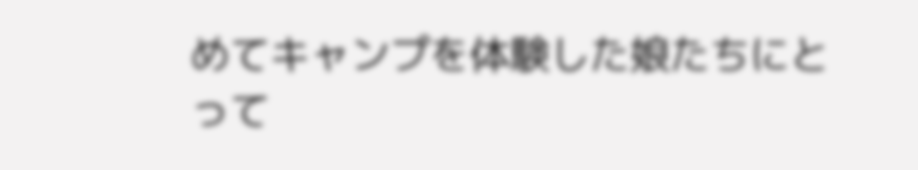めてキャンプを体験した娘たちにとって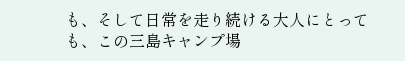も、そして日常を走り続ける大人にとっても、この三島キャンプ場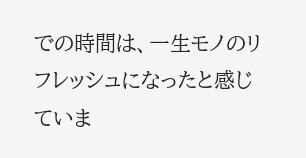での時間は、一生モノのリフレッシュになったと感じていま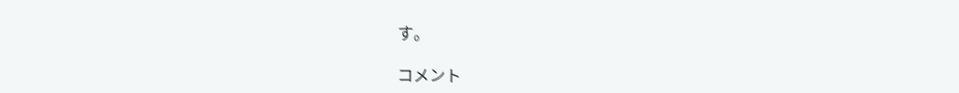す。

コメント